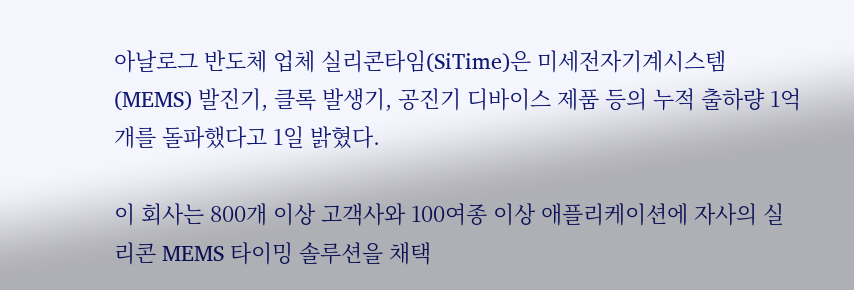아날로그 반도체 업체 실리콘타임(SiTime)은 미세전자기계시스템(MEMS) 발진기, 클록 발생기, 공진기 디바이스 제품 등의 누적 출하량 1억개를 돌파했다고 1일 밝혔다.

이 회사는 800개 이상 고객사와 100여종 이상 애플리케이션에 자사의 실리콘 MEMS 타이밍 솔루션을 채택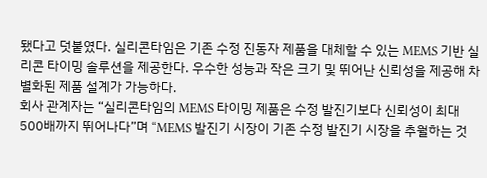됐다고 덧붙였다. 실리콘타임은 기존 수정 진동자 제품을 대체할 수 있는 MEMS 기반 실리콘 타이밍 솔루션을 제공한다. 우수한 성능과 작은 크기 및 뛰어난 신뢰성을 제공해 차별화된 제품 설계가 가능하다.
회사 관계자는 “실리콘타임의 MEMS 타이밍 제품은 수정 발진기보다 신뢰성이 최대 500배까지 뛰어나다”며 “MEMS 발진기 시장이 기존 수정 발진기 시장을 추월하는 것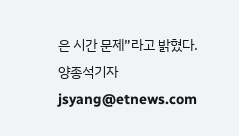은 시간 문제”라고 밝혔다.
양종석기자 jsyang@etnews.com